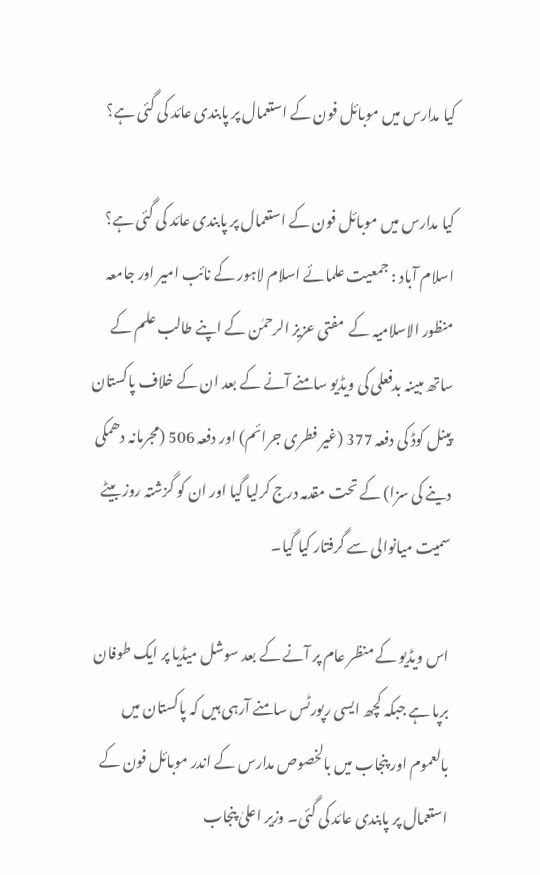کیا مدارس میں موبائل فون کے استعمال پر پابندی عائد کی گئی ہے؟

کیا مدارس میں موبائل فون کے استعمال پر پابندی عائد کی گئی ہے؟
اسلام آباد : جمعیت علمائے اسلام لاہور کے نائب امیر اور جامعہ منظور الاسلامیہ کے  مفتی عزیز الرحمٰن کے اپنے طالب علم کے ساتھ مبینہ بدفعلی کی ویڈیو سامنے آنے کے بعد ان کے خلاف پاکستان پینل کوڈ کی دفعہ 377 (غیر فطری جرائم) اور دفعہ 506 (مجرمانہ دھمکی دینے کی سزا) کے تحت مقدمہ درج کرلیا گیا اور ان کو گزشتہ روز بیٹے سمیت میانوالی سے گرفتار کیا گیا۔

اس ویڈیو کے منظر عام پر آنے کے بعد سوشل میڈیا پر ایک طوفان برپا ہے جبکہ کچھ ایسی رپورٹس سامنے آرہی ہیں کہ پاکستان میں بالعموم اور پنجاب میں بالخصوص مدارس کے اندر موبائل فون کے استعمال پر پابندی عائد کی گئی۔ وزیر اعلیٰ پنجاب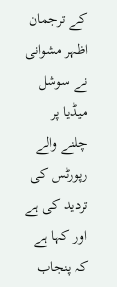کے ترجمان اظہر مشوانی نے سوشل میڈیا پر چلنے والے رپورٹس کی تردید کی ہے اور کہا ہے کہ پنجاب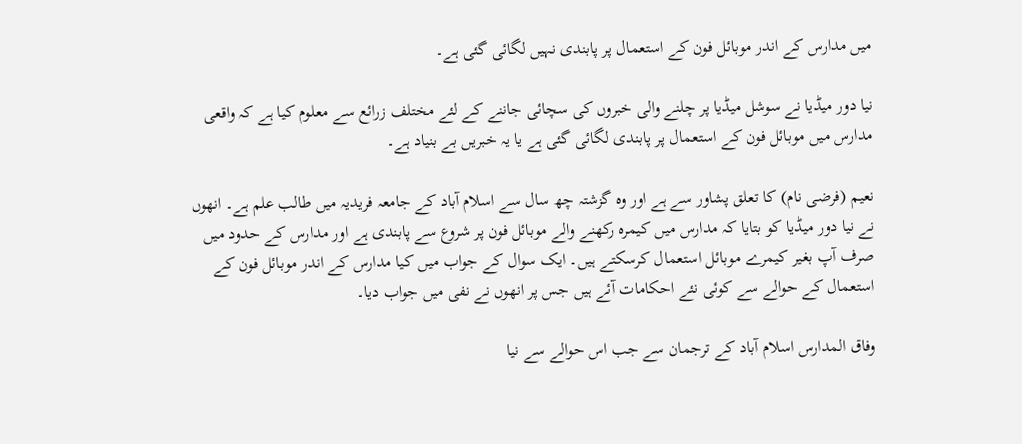میں مدارس کے اندر موبائل فون کے استعمال پر پابندی نہیں لگائی گئی ہے۔

نیا دور میڈیا نے سوشل میڈیا پر چلنے والی خبروں کی سچائی جاننے کے لئے مختلف زرائع سے معلوم کیا ہے کہ واقعی مدارس میں موبائل فون کے استعمال پر پابندی لگائی گئی ہے یا یہ خبریں بے بنیاد ہے۔

نعیم (فرضی نام) کا تعلق پشاور سے ہے اور وہ گزشتہ چھ سال سے اسلام آباد کے جامعہ فریدیہ میں طالب علم ہے۔ انھوں نے نیا دور میڈیا کو بتایا کہ مدارس میں کیمرہ رکھنے والے موبائل فون پر شروع سے پابندی ہے اور مدارس کے حدود میں صرف آپ بغیر کیمرے موبائل استعمال کرسکتے ہیں۔ ایک سوال کے جواب میں کیا مدارس کے اندر موبائل فون کے استعمال کے حوالے سے کوئی نئے احکامات آئے ہیں جس پر انھوں نے نفی میں جواب دیا۔

وفاق المدارس اسلام آباد کے ترجمان سے جب اس حوالے سے نیا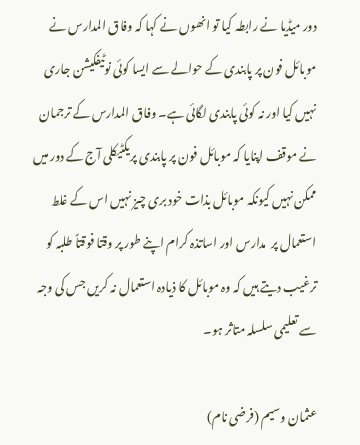دور میڈیا نے رابطہ کیا تو انھوں نے کہا کہ وفاق المدارس نے موبائل فون پر پابندی کے حوالے سے ایسا کوئی نوٹیفکیشن جاری نہیں کیا اور نہ کوئی پابندی لگائی ہے۔ وفاق المدارس کے ترجمان نے موقف اپنایا کہ موبائل فون پر پابندی پریکٹیکلی آج کے دور میں ممکن نہیں کیونکہ موبائل بذات خود بری چیز نہیں اس کے غلط استعمال پر  مدارس اور اساتذہ کرام اپنے طور پر وقتا فوقتاً طلبہ کو ترغیب دیتے ہیں کہ وہ موبائل کا ذیادہ استعمال نہ کریں جس کی وجہ سے تعلیمی سلسلہ متاثر ہو۔

عثمان وسیم (فرضی نام)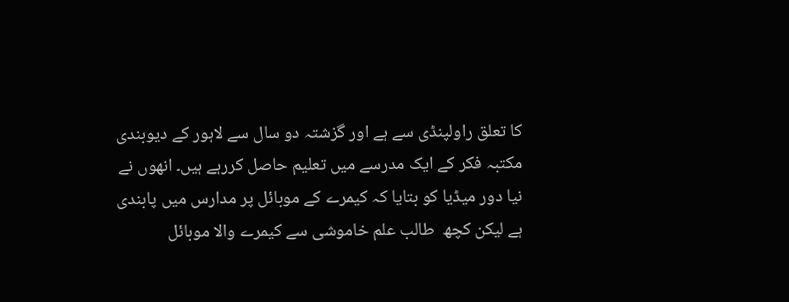کا تعلق راولپنڈی سے ہے اور گزشتہ دو سال سے لاہور کے دیوبندی مکتبہ فکر کے ایک مدرسے میں تعلیم حاصل کررہے ہیں۔ انھوں نے نیا دور میڈیا کو بتایا کہ کیمرے کے موبائل پر مدارس میں پابندی ہے لیکن کچھ  طالب علم خاموشی سے کیمرے والا موبائل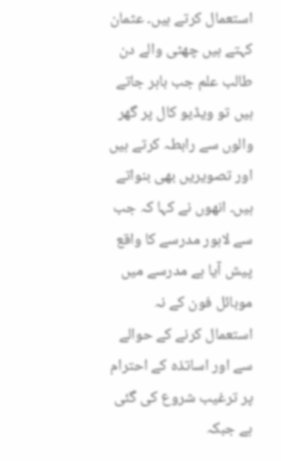استعمال کرتے ہیں۔ عثمان کہتے ہیں چھٹی والے دن طالب علم جب باہر جاتے ہیں تو ویڈیو کال پر گھر والوں سے رابطہ کرتے ہیں اور تصویریں بھی بنواتے ہیں۔ انھوں نے کہا کہ جب سے لاہور مدرسے کا واقع پیش آیا ہے مدرسے میں موبائل فون کے نہ استعمال کرنے کے حوالے سے اور اساتذہ کے احترام پر ترغیب شروع کی گئی ہے جبکہ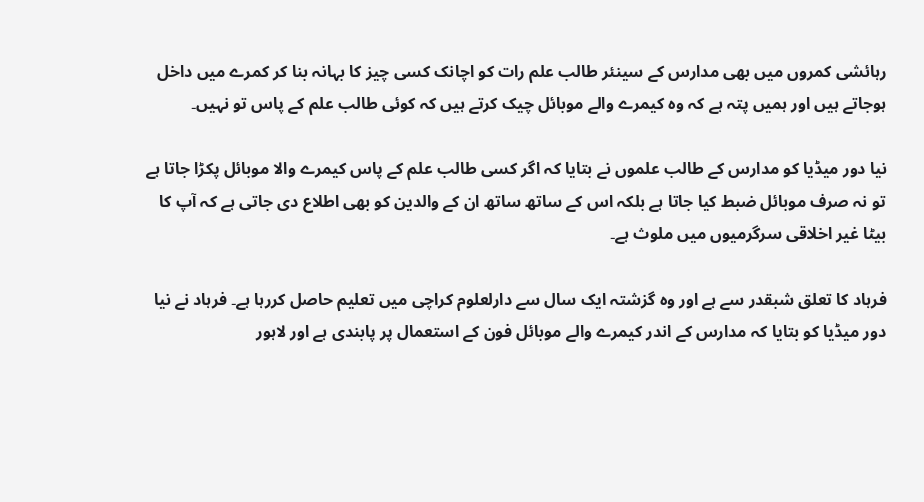رہائشی کمروں میں بھی مدارس کے سینئر طالب علم رات کو اچانک کسی چیز کا بہانہ بنا کر کمرے میں داخل ہوجاتے ہیں اور ہمیں پتہ ہے کہ وہ کیمرے والے موبائل چیک کرتے ہیں کہ کوئی طالب علم کے پاس تو نہیں۔

نیا دور میڈیا کو مدارس کے طالب علموں نے بتایا کہ اگر کسی طالب علم کے پاس کیمرے والا موبائل پکڑا جاتا ہے تو نہ صرف موبائل ضبط کیا جاتا ہے بلکہ اس کے ساتھ ساتھ ان کے والدین کو بھی اطلاع دی جاتی ہے کہ آپ کا بیٹا غیر اخلاقی سرگرمیوں میں ملوث ہے۔

فرہاد کا تعلق شبقدر سے ہے اور وہ گزشتہ ایک سال سے دارلعلوم کراچی میں تعلیم حاصل کررہا ہے۔ فرہاد نے نیا دور میڈیا کو بتایا کہ مدارس کے اندر کیمرے والے موبائل فون کے استعمال پر پابندی ہے اور لاہور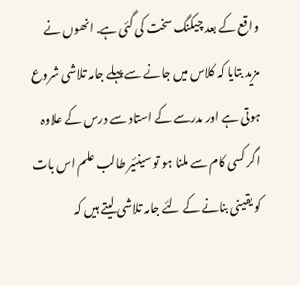واقع کے بعد چیکنگ سخت کی گئی ہے. انھوں نے مزید بتایا کہ کلاس میں جانے سے پہلے جامہ تلاشی شروع ہوتی ہے اور مدرسے کے استاد سے درس کے علاوہ اگر کسی کام سے ملنا ہو تو سینئیر طالب علم اس بات کو یقینی بنانے کے لئے جامہ تلاشی لیتے ہیں کہ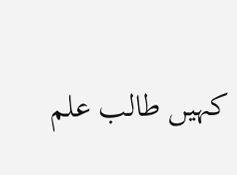کہیں طالب علم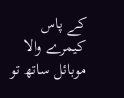کے پاس کیمرے والا موبائل ساتھ تو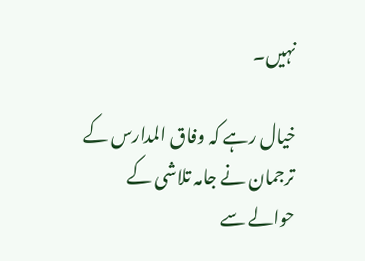نہیں۔

خیال رہے کہ وفاق المدارس کے ترجمان نے جامہ تلاشی کے حوالے سے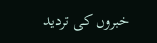خبروں کی تردید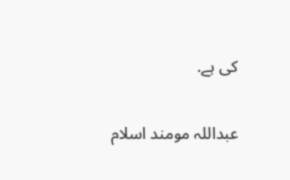کی ہے.

عبداللہ مومند اسلام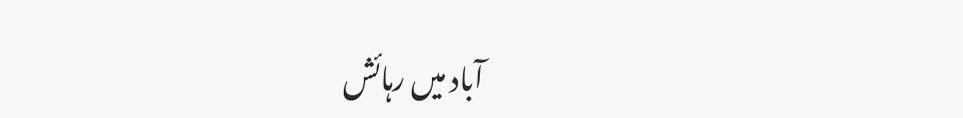آباد میں رہائش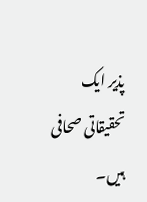پذیر ایک تحقیقاتی صحافی ہیں۔